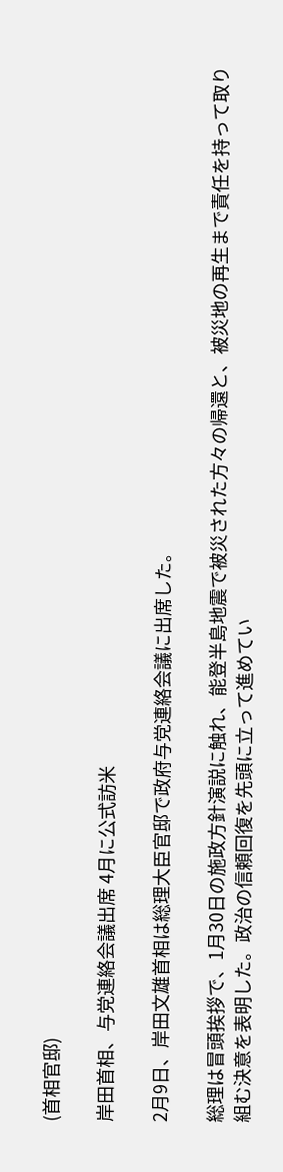(首相官邸)

岸田首相、与党連絡会議出席 4月に公式訪米

2月9日、岸田文雄首相は総理大臣官邸で政府与党連絡会議に出席した。

総理は冒頭挨拶で、1月30日の施政方針演説に触れ、能登半島地震で被災された方々の帰還と、被災地の再生まで責任を持って取り組む決意を表明した。政治の信頼回復を先頭に立って進めてい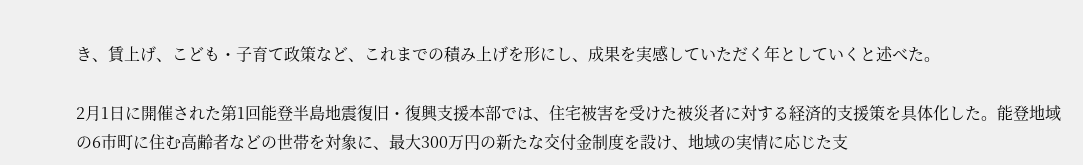き、賃上げ、こども・子育て政策など、これまでの積み上げを形にし、成果を実感していただく年としていくと述べた。

2月1日に開催された第1回能登半島地震復旧・復興支援本部では、住宅被害を受けた被災者に対する経済的支援策を具体化した。能登地域の6市町に住む高齢者などの世帯を対象に、最大300万円の新たな交付金制度を設け、地域の実情に応じた支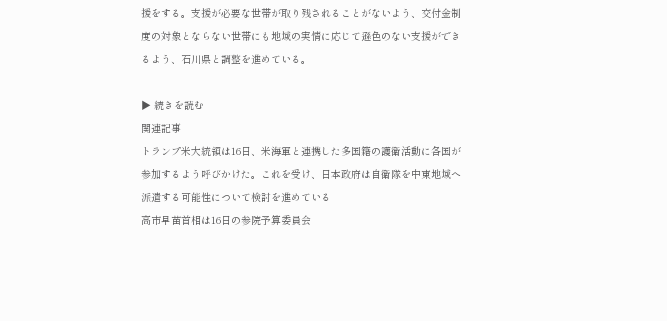援をする。支援が必要な世帯が取り残されることがないよう、交付金制度の対象とならない世帯にも地域の実情に応じて遜色のない支援ができるよう、石川県と調整を進めている。

▶ 続きを読む
関連記事
トランプ米大統領は16日、米海軍と連携した多国籍の護衛活動に各国が参加するよう呼びかけた。これを受け、日本政府は自衛隊を中東地域へ派遣する可能性について検討を進めている
高市早苗首相は16日の参院予算委員会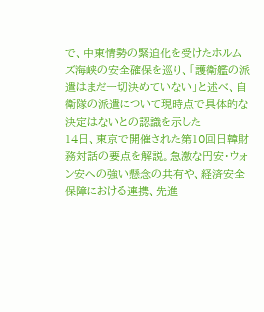で、中東情勢の緊迫化を受けたホルムズ海峡の安全確保を巡り、「護衛艦の派遣はまだ一切決めていない」と述べ、自衛隊の派遣について現時点で具体的な決定はないとの認識を示した
14日、東京で開催された第10回日韓財務対話の要点を解説。急激な円安・ウォン安への強い懸念の共有や、経済安全保障における連携、先進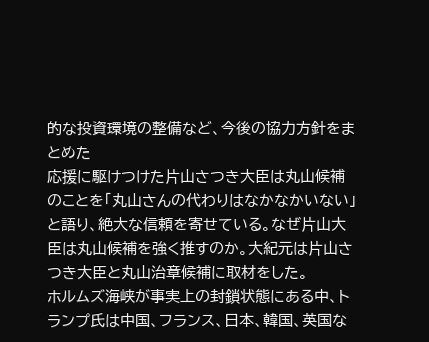的な投資環境の整備など、今後の協力方針をまとめた
応援に駆けつけた片山さつき大臣は丸山候補のことを「丸山さんの代わりはなかなかいない」と語り、絶大な信頼を寄せている。なぜ片山大臣は丸山候補を強く推すのか。大紀元は片山さつき大臣と丸山治章候補に取材をした。
ホルムズ海峡が事実上の封鎖状態にある中、トランプ氏は中国、フランス、日本、韓国、英国な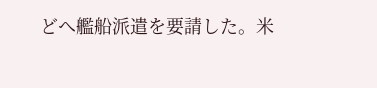どへ艦船派遣を要請した。米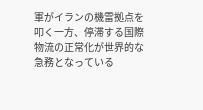軍がイランの機雷拠点を叩く一方、停滞する国際物流の正常化が世界的な急務となっている